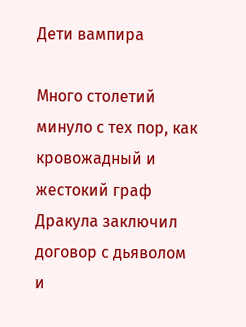Дети вампира

Много столетий минуло с тех пор, как кровожадный и жестокий граф Дракула заключил договор с дьяволом и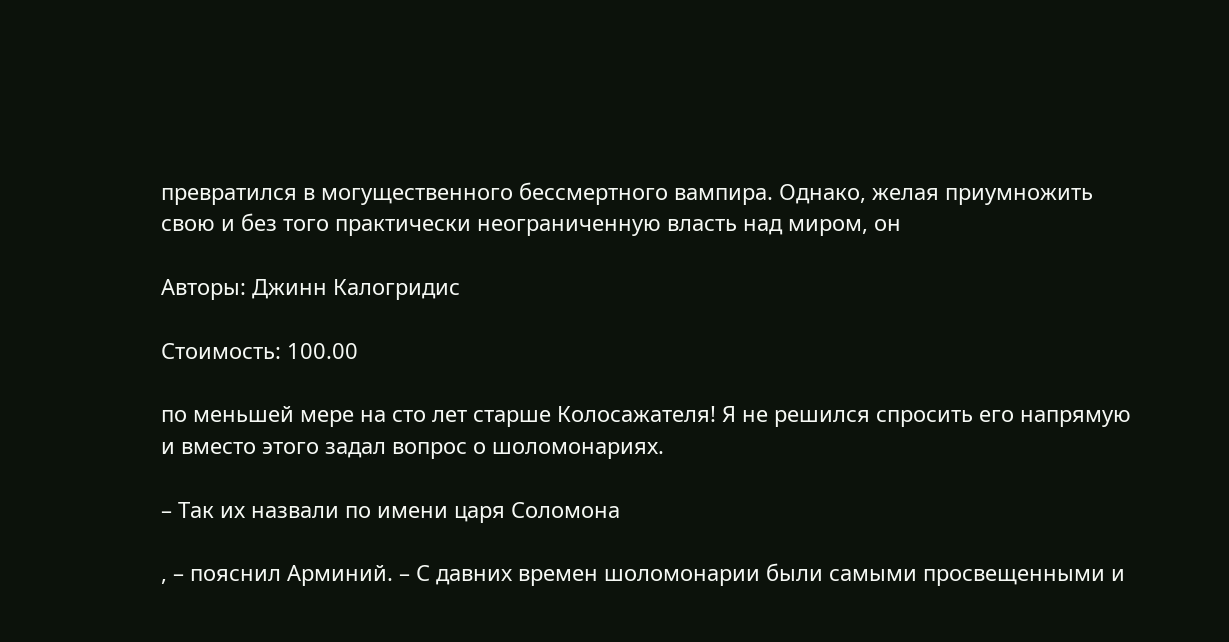превратился в могущественного бессмертного вампира. Однако, желая приумножить свою и без того практически неограниченную власть над миром, он

Авторы: Джинн Калогридис

Стоимость: 100.00

по меньшей мере на сто лет старше Колосажателя! Я не решился спросить его напрямую и вместо этого задал вопрос о шоломонариях.

– Так их назвали по имени царя Соломона

, – пояснил Арминий. – С давних времен шоломонарии были самыми просвещенными и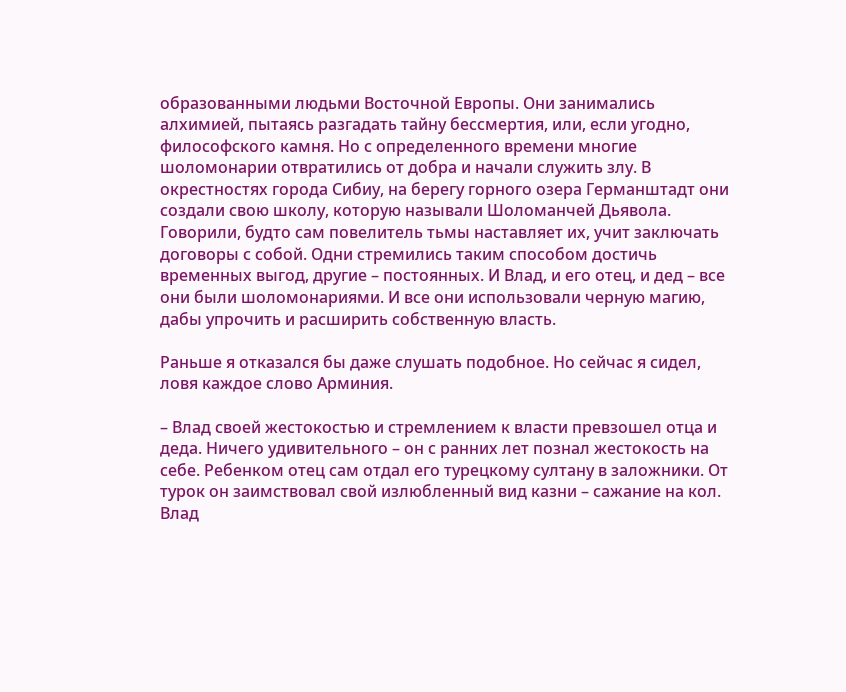образованными людьми Восточной Европы. Они занимались алхимией, пытаясь разгадать тайну бессмертия, или, если угодно, философского камня. Но с определенного времени многие шоломонарии отвратились от добра и начали служить злу. В окрестностях города Сибиу, на берегу горного озера Германштадт они создали свою школу, которую называли Шоломанчей Дьявола. Говорили, будто сам повелитель тьмы наставляет их, учит заключать договоры с собой. Одни стремились таким способом достичь временных выгод, другие – постоянных. И Влад, и его отец, и дед – все они были шоломонариями. И все они использовали черную магию, дабы упрочить и расширить собственную власть.

Раньше я отказался бы даже слушать подобное. Но сейчас я сидел, ловя каждое слово Арминия.

– Влад своей жестокостью и стремлением к власти превзошел отца и деда. Ничего удивительного – он с ранних лет познал жестокость на себе. Ребенком отец сам отдал его турецкому султану в заложники. От турок он заимствовал свой излюбленный вид казни – сажание на кол. Влад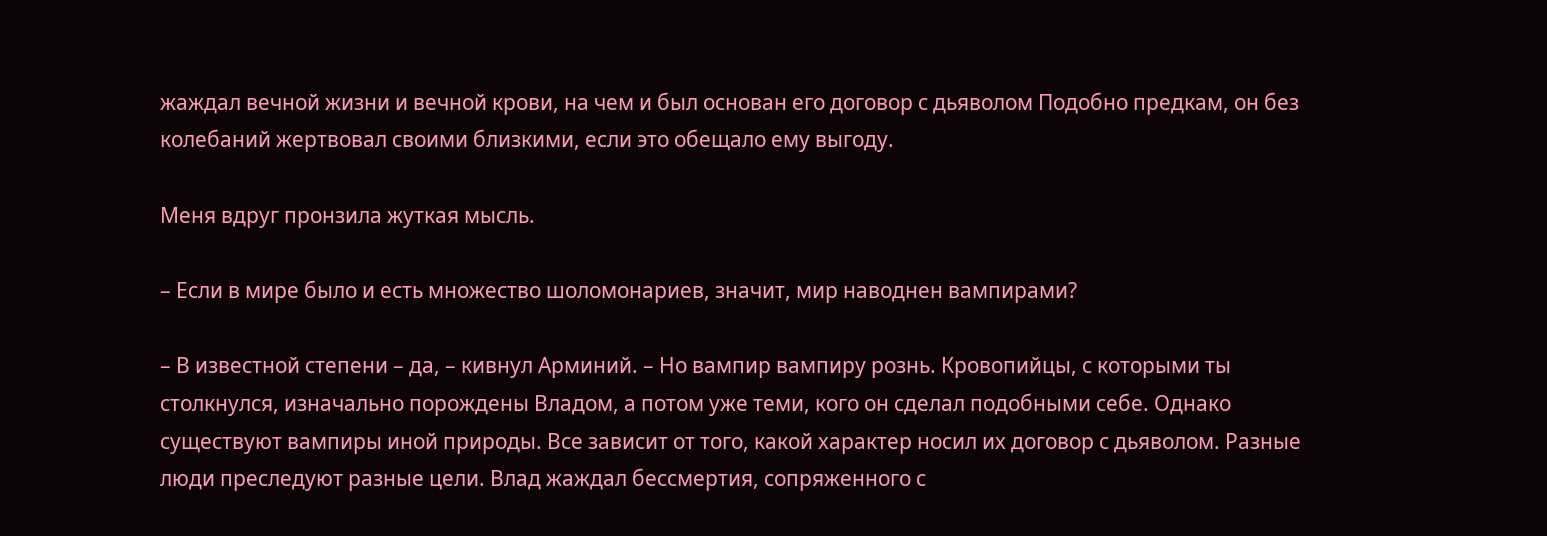жаждал вечной жизни и вечной крови, на чем и был основан его договор с дьяволом Подобно предкам, он без колебаний жертвовал своими близкими, если это обещало ему выгоду.

Меня вдруг пронзила жуткая мысль.

– Если в мире было и есть множество шоломонариев, значит, мир наводнен вампирами?

– В известной степени – да, – кивнул Арминий. – Но вампир вампиру рознь. Кровопийцы, с которыми ты столкнулся, изначально порождены Владом, а потом уже теми, кого он сделал подобными себе. Однако существуют вампиры иной природы. Все зависит от того, какой характер носил их договор с дьяволом. Разные люди преследуют разные цели. Влад жаждал бессмертия, сопряженного с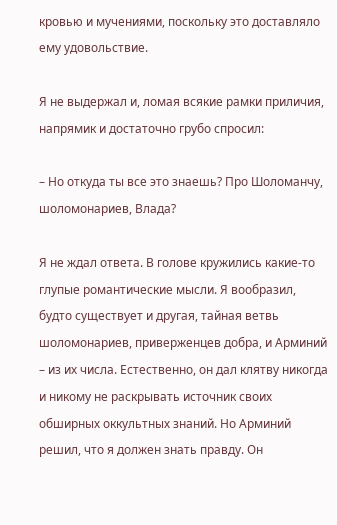кровью и мучениями, поскольку это доставляло ему удовольствие.

Я не выдержал и, ломая всякие рамки приличия, напрямик и достаточно грубо спросил:

– Но откуда ты все это знаешь? Про Шоломанчу, шоломонариев, Влада?

Я не ждал ответа. В голове кружились какие-то глупые романтические мысли. Я вообразил, будто существует и другая, тайная ветвь шоломонариев, приверженцев добра, и Арминий – из их числа. Естественно, он дал клятву никогда и никому не раскрывать источник своих обширных оккультных знаний. Но Арминий решил, что я должен знать правду. Он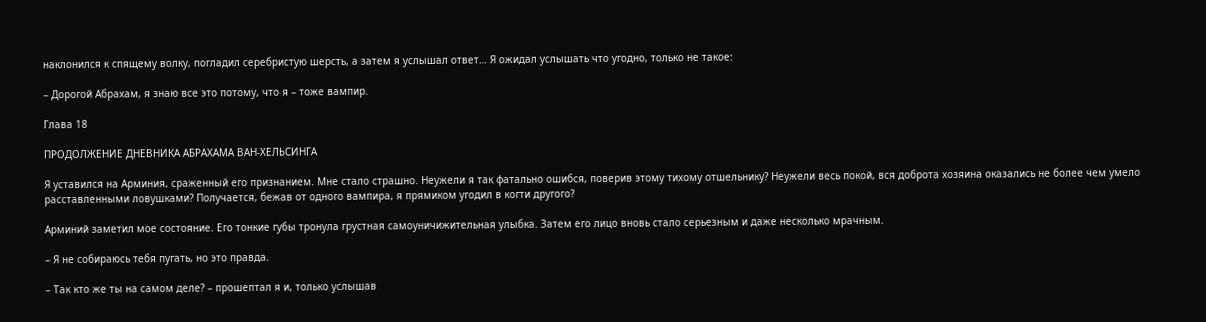наклонился к спящему волку, погладил серебристую шерсть, а затем я услышал ответ… Я ожидал услышать что угодно, только не такое:

– Дорогой Абрахам, я знаю все это потому, что я – тоже вампир.

Глава 18

ПРОДОЛЖЕНИЕ ДНЕВНИКА АБРАХАМА ВАН-ХЕЛЬСИНГА

Я уставился на Арминия, сраженный его признанием. Мне стало страшно. Неужели я так фатально ошибся, поверив этому тихому отшельнику? Неужели весь покой, вся доброта хозяина оказались не более чем умело расставленными ловушками? Получается, бежав от одного вампира, я прямиком угодил в когти другого?

Арминий заметил мое состояние. Его тонкие губы тронула грустная самоуничижительная улыбка. Затем его лицо вновь стало серьезным и даже несколько мрачным.

– Я не собираюсь тебя пугать, но это правда.

– Так кто же ты на самом деле? – прошептал я и, только услышав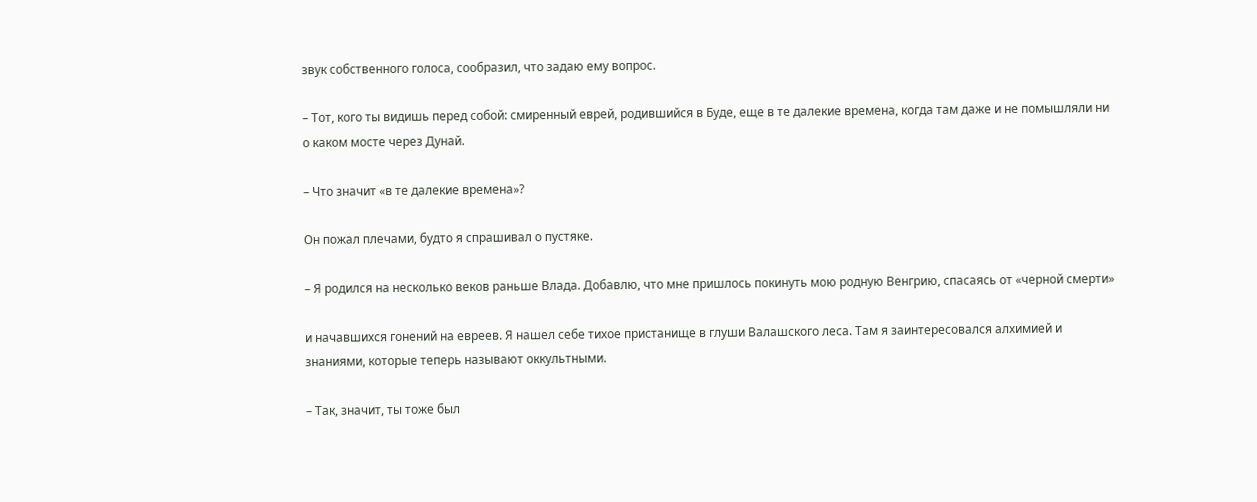звук собственного голоса, сообразил, что задаю ему вопрос.

– Тот, кого ты видишь перед собой: смиренный еврей, родившийся в Буде, еще в те далекие времена, когда там даже и не помышляли ни о каком мосте через Дунай.

– Что значит «в те далекие времена»?

Он пожал плечами, будто я спрашивал о пустяке.

– Я родился на несколько веков раньше Влада. Добавлю, что мне пришлось покинуть мою родную Венгрию, спасаясь от «черной смерти»

и начавшихся гонений на евреев. Я нашел себе тихое пристанище в глуши Валашского леса. Там я заинтересовался алхимией и знаниями, которые теперь называют оккультными.

– Так, значит, ты тоже был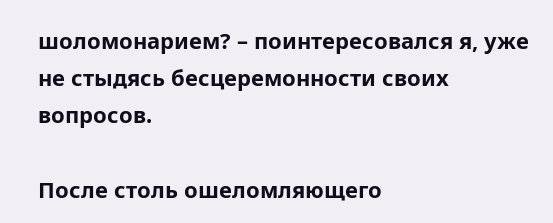шоломонарием? – поинтересовался я, уже не стыдясь бесцеремонности своих вопросов.

После столь ошеломляющего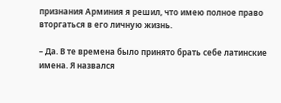признания Арминия я решил, что имею полное право вторгаться в его личную жизнь.

– Да. В те времена было принято брать себе латинские имена. Я назвался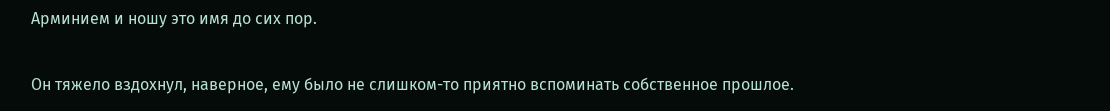Арминием и ношу это имя до сих пор.

Он тяжело вздохнул, наверное, ему было не слишком-то приятно вспоминать собственное прошлое.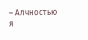– Алчностью я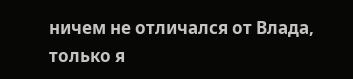ничем не отличался от Влада, только я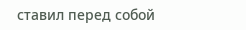ставил перед собой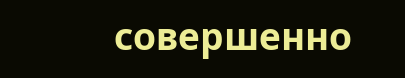совершенно